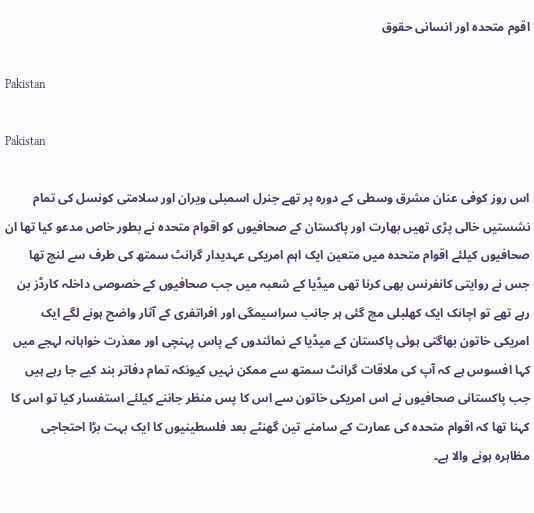اقوم متحدہ اور انسانی حقوق

Pakistan

Pakistan

اس روز کوفی عنان مشرق وسطی کے دورہ پر تھے جنرل اسمبلی ویران اور سلامتی کونسل کی تمام نشستیں خالی پڑی تھیں بھارت اور پاکستان کے صحافیوں کو اقوام متحدہ نے بطور خاص مدعو کیا تھا ان صحافیوں کیلئے اقوام متحدہ میں متعین ایک اہم امریکی عہدیدار گرانٹ سمتھ کی طرف سے لنچ تھا جس نے روایتی کانفرنس بھی کرنا تھی میڈیا کے شعبہ میں جب صحافیوں کے خصوصی داخلہ کارڈز بن رہے تھے تو اچانک ایک کھلبلی مچ گئی ہر جانب سراسیمگی اور افراتفری کے آثار واضح ہونے لگے ایک امریکی خاتون بھاگتی ہوئی پاکستان کے میڈیا کے نمائندوں کے پاس پہنچی اور معذرت خواہانہ لہجے میں کہا افسوس ہے کہ آپ کی ملاقات گرانٹ سمتھ سے ممکن نہیں کیونکہ تمام دفاتر بند کیے جا رہے ہیں جب پاکستانی صحافیوں نے اس امریکی خاتون سے اس کا پس منظر جاننے کیلئے استفسار کیا تو اس کا کہنا تھا کہ اقوام متحدہ کی عمارت کے سامنے تین گھنٹے بعد فلسطینیوں کا ایک بہت بڑا احتجاجی مظاہرہ ہونے والا ہے۔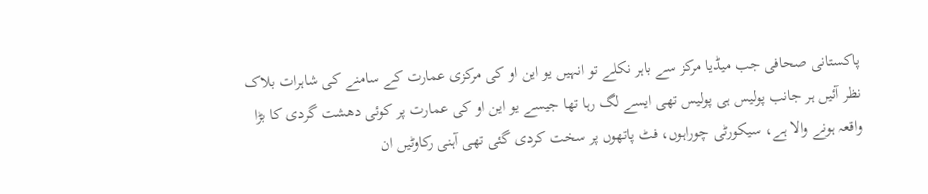پاکستانی صحافی جب میڈیا مرکز سے باہر نکلے تو انہیں یو این او کی مرکزی عمارت کے سامنے کی شاہرات بلاک نظر آئیں ہر جانب پولیس ہی پولیس تھی ایسے لگ رہا تھا جیسے یو این او کی عمارت پر کوئی دھشت گردی کا بڑا واقعہ ہونے والا ہے، سیکورٹی چوراہوں، فٹ پاتھوں پر سخت کردی گئی تھی آہنی رکاوٹیں ان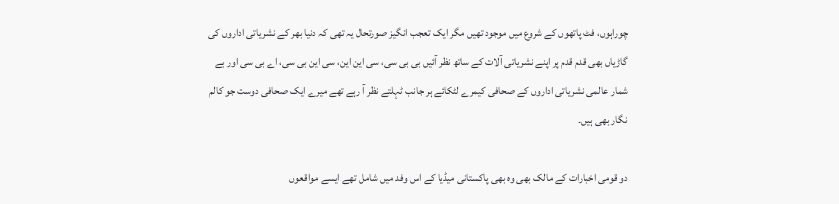چوراہوں، فٹ پاتھوں کے شروع میں موجود تھیں مگر ایک تعجب انگیز صورتحال یہ تھی کہ دنیا بھر کے نشریاتی اداروں کی گاڑیاں بھی قدم قدم پر اپنے نشریاتی آلات کے ساتھ نظر آئیں بی بی سی، سی این این، سی این بی سی، اے بی سی اور بے شمار عالمی نشریاتی اداروں کے صحافی کیمرے لٹکائے ہر جانب ٹہلتے نظر آ رہے تھے میرے ایک صحافی دوست جو کالم نگار بھی ہیں۔

دو قومی اخبارات کے مالک بھی وہ بھی پاکستانی میڈیا کے اس وفد میں شامل تھے ایسے مواقعوں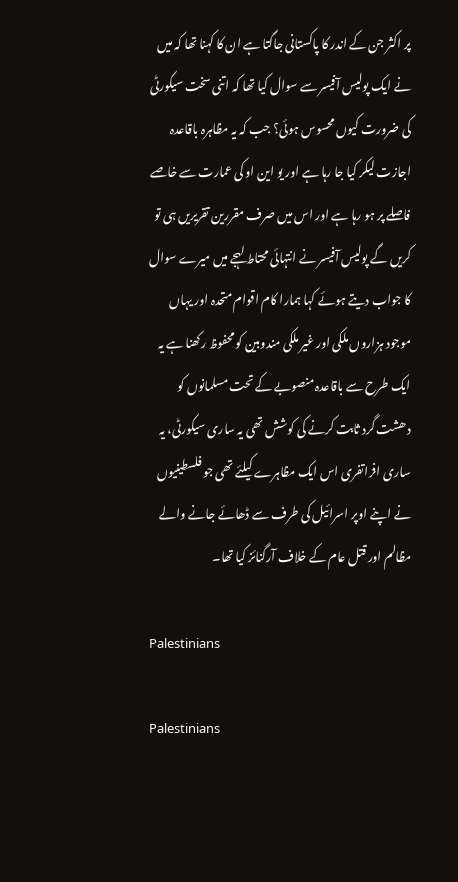پر اکثر جن کے اندر کا پاکستانی جاگتا ہے ان کا کہنا تھا کہ میں نے ایک پولیس آفیسر سے سوال کیا تھا کہ اتنی سخت سیکورٹی کی ضرورت کیوں محسوس ہوئی؟ جب کہ یہ مظاہرہ باقاعدہ اجازت لیکر کیا جا رہا ہے اور یو این او کی عمارت سے خاصے فاصلے پر ہو رہا ہے اور اس میں صرف مقررین تقریریں ہی تو کریں گے پولیس آفیسر نے انتہائی محتاط لہجے میں میرے سوال کا جواب دیتے ہوئے کہا ہمارا کام اقوام متحدہ اور یہاں موجود ہزاروں ملکی اور غیر ملکی مندوبین کو محفوظ رکھنا ہے یہ ایک طرح سے باقاعدہ منصوبے کے تحت مسلمانوں کو دھشت گرد ثابت کرنے کی کوشش تھی یہ ساری سیکورٹی، یہ ساری افراتفری اس ایک مظاہرے کیلئے تھی جو فلسطینیوں نے اپنے اوپر اسرائیل کی طرف سے ڈھائے جانے والے مظالم اور قتل عام کے خلاف آرگنائز کیا تھا۔

Palestinians

Palestinians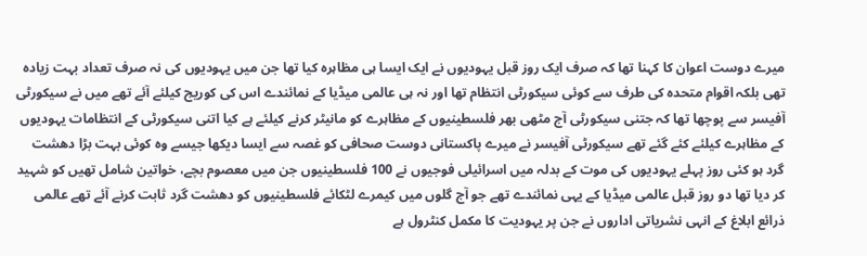میرے دوست اعوان کا کہنا تھا کہ صرف ایک روز قبل یہودیوں نے ایک ایسا ہی مظاہرہ کیا تھا جن میں یہودیوں کی نہ صرف تعداد بہت زیادہ تھی بلکہ اقوام متحدہ کی طرف سے کوئی سیکورٹی انتظام تھا اور نہ ہی عالمی میڈیا کے نمائندے اس کی کوریج کیلئے آئے تھے میں نے سیکورٹی آفیسر سے پوچھا تھا کہ جتنی سیکورٹی آج مٹھی بھر فلسطینیوں کے مظاہرے کو مانیٹر کرنے کیلئے ہے کیا اتنی سیکورٹی کے انتظامات یہودیوں کے مظاہرے کیلئے کئے گئے تھے سیکورٹی آفیسر نے میرے پاکستانی دوست صحافی کو غصہ سے ایسا دیکھا جیسے وہ کوئی بہت بڑا دھشت گرد ہو کئی روز پہلے یہودیوں کی موت کے بدلہ میں اسرائیلی فوجیوں نے 100 فلسطینیوں جن میں معصوم بچے، خواتین شامل تھیں کو شہید کر دیا تھا دو روز قبل عالمی میڈیا کے یہی نمائندے تھے جو آج گلوں میں کیمرے لٹکائے فلسطینیوں کو دھشت گرد ثابت کرنے آئے تھے عالمی ذرائع ابلاغ کے انہی نشریاتی اداروں نے جن پر یہودیت کا مکمل کنٹرول ہے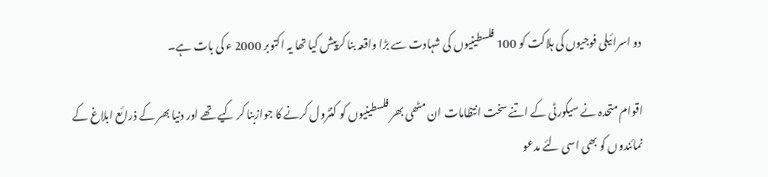دو اسرائیلی فوجیوں کی ہلاکت کو 100 فلسطینیوں کی شہادت سے بڑا واقعہ بنا کرپیش کیا تھا یہ اکتوبر 2000 ء کی بات ہے۔

اقوام متحدہ نے سیکورٹی کے اتنے سخت انتظامات ان مٹھی بھر فلسطینیوں کو کنٹرول کرنے کا جوازبنا کر کیے تھے اور دنیا بھر کے ذرائع ابلاغ کے نمائندوں کو بھی اسی لئے مدعو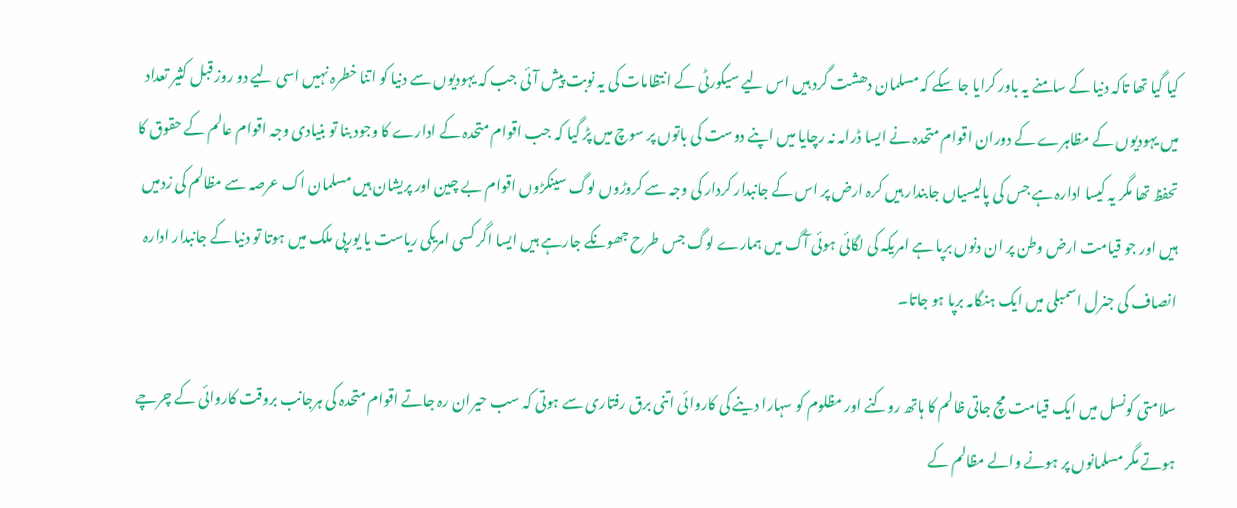کیا گیا تھا تاکہ دنیا کے سامنے یہ باور کرایا جا سکے کہ مسلمان دھشت گرد ہیں اس لیے سیکورٹی کے انتظامات کی یہ نوبت پیش آئی جب کہ یہودیوں سے دنیا کو اتنا خطرہ نہیں اسی لیے دو روز قبل کثیر تعداد میں یہودیوں کے مظاہرے کے دوران اقوام متحدہ نے ایسا ڈرامہ نہ رچایا میں اپنے دوست کی باتوں پر سوچ میں پڑ گیا کہ جب اقوام متحدہ کے ادارے کا وجود بنا تو بنیادی وجہ اقوام عالم کے حقوق کا تحفظ تھا مگر یہ کیسا ادارہ ہے جس کی پالیسیاں جابندار ہیں کرہ ارض پر اس کے جانبدار کردار کی وجہ سے کروڑوں لوگ سینکڑوں اقوام بے چین اور پریشان ہیں مسلمان اک عرصہ سے مظالم کی زدمیں ہیں اور جو قیامت ارض وطن پر ان دنوں برپا ہے امریکہ کی لگائی ہوئی آگ میں ہمارے لوگ جس طرح جھونکے جارہے ہیں ایسا اگر کسی امریکی ریاست یا یورپی ملک میں ہوتا تو دنیا کے جانبدار ادارہ انصاف کی جنرل اسمبلی میں ایک ہنگامہ برپا ہو جاتا۔

سلامتی کونسل میں ایک قیامت مچ جاتی ظالم کا ہاتھ روکنے اور مظلوم کو سہارا دینے کی کاروائی اتنی برق رفتاری سے ہوتی کہ سب حیران رہ جاتے اقوام متحدہ کی ہرجانب بروقت کاروائی کے چرچے ہوتے مگر مسلمانوں پر ہونے والے مظالم کے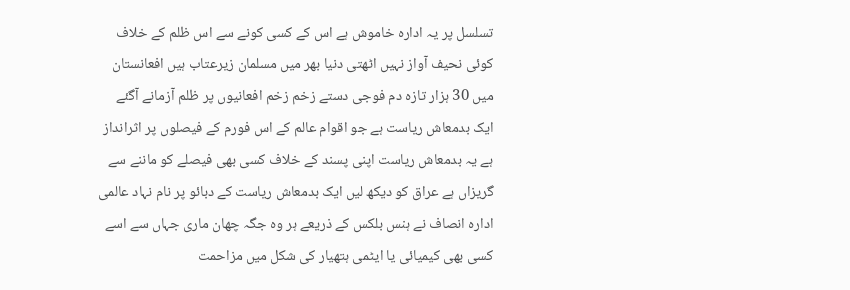تسلسل پر یہ ادارہ خاموش ہے اس کے کسی کونے سے اس ظلم کے خلاف کوئی نحیف آواز نہیں اٹھتی دنیا بھر میں مسلمان زیرعتاب ہیں افعانستان میں 30 ہزار تازہ دم فوجی دستے زخم زخم افعانیوں پر ظلم آزمانے آگئے ایک بدمعاش ریاست ہے جو اقوام عالم کے اس فورم کے فیصلوں پر اثرانداز ہے یہ بدمعاش ریاست اپنی پسند کے خلاف کسی بھی فیصلے کو ماننے سے گریزاں ہے عراق کو دیکھ لیں ایک بدمعاش ریاست کے دبائو پر نام نہاد عالمی ادارہ انصاف نے ہنس بلکس کے ذریعے ہر وہ جگہ چھان ماری جہاں سے اسے کسی بھی کیمیائی یا ایٹمی ہتھیار کی شکل میں مزاحمت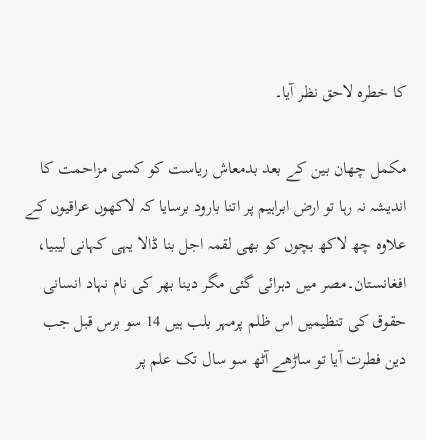کا خطرہ لاحق نظر آیا۔

مکمل چھان بین کے بعد بدمعاش ریاست کو کسی مزاحمت کا اندیشہ نہ رہا تو ارض ابراہیم پر اتنا بارود برسایا کہ لاکھوں عراقیوں کے علاوہ چھ لاکھ بچوں کو بھی لقمہ اجل بنا ڈالا یہی کہانی لیبیا، افغانستان۔مصر میں دہرائی گئی مگر دینا بھر کی نام نہاد انسانی حقوق کی تنظیمیں اس ظلم پرمہر بلب ہیں 14 سو برس قبل جب دین فطرت آیا تو ساڑھے آٹھ سو سال تک علم پر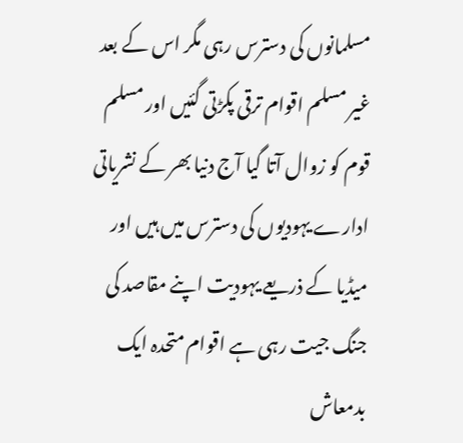مسلمانوں کی دسترس رہی مگر اس کے بعد غیر مسلم اقوام ترقی پکڑتی گئیں اور مسلم قوم کو زوال آتا گیا آج دنیا بھر کے نشریاتی ادارے یہودیوں کی دسترس میں ہیں اور میڈیا کے ذریعے یہودیت اپنے مقاصد کی جنگ جیت رہی ہے اقوام متحدہ ایک بدمعاش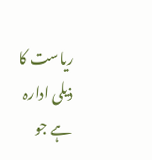ریاست کا ذیلی ادارہ ہے جو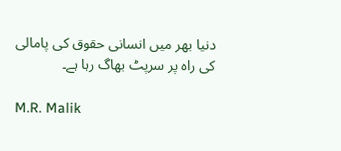دنیا بھر میں انسانی حقوق کی پامالی کی راہ پر سرپٹ بھاگ رہا ہے۔

M.R. Malik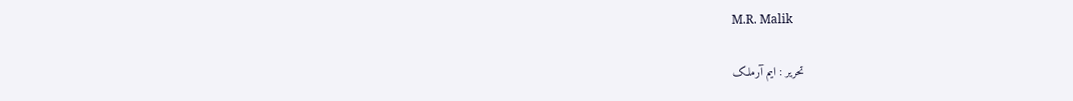M.R. Malik

تحریر : ایم آرملک